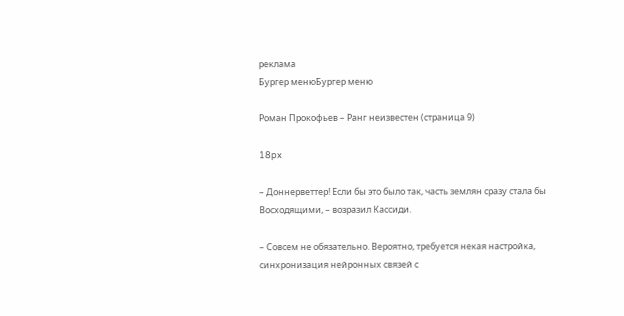реклама
Бургер менюБургер меню

Роман Прокофьев – Ранг неизвестен (страница 9)

18px

– Доннерветтер! Если бы это было так, часть землян сразу стала бы Восходящими, – возразил Кассиди.

– Совсем не обязательно. Вероятно, требуется некая настройка, синхронизация нейронных связей с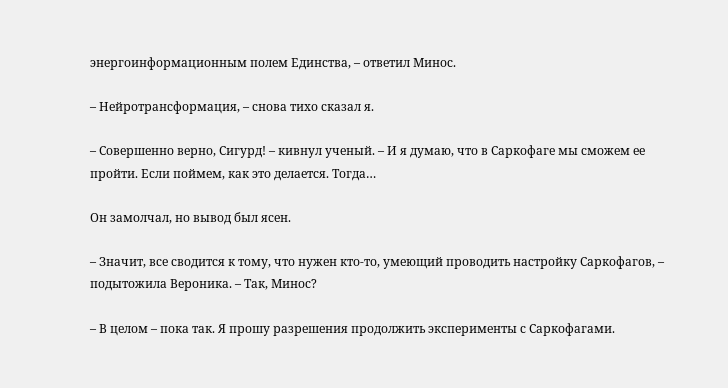энергоинформационным полем Единства, – ответил Минос.

– Нейротрансформация, – снова тихо сказал я.

– Совершенно верно, Сигурд! – кивнул ученый. – И я думаю, что в Саркофаге мы сможем ее пройти. Если поймем, как это делается. Тогда…

Он замолчал, но вывод был ясен.

– Значит, все сводится к тому, что нужен кто-то, умеющий проводить настройку Саркофагов, – подытожила Вероника. – Так, Минос?

– В целом – пока так. Я прошу разрешения продолжить эксперименты с Саркофагами.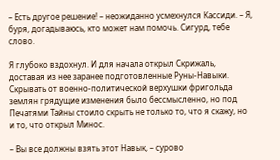– Есть другое решение! – неожиданно усмехнулся Кассиди. – Я, буря, догадываюсь, кто может нам помочь. Сигурд, тебе слово.

Я глубоко вздохнул. И для начала открыл Скрижаль, доставая из нее заранее подготовленные Руны-Навыки. Скрывать от военно-политической верхушки фригольда землян грядущие изменения было бессмысленно, но под Печатями Тайны стоило скрыть не только то, что я скажу, но и то, что открыл Минос.

– Вы все должны взять этот Навык, – сурово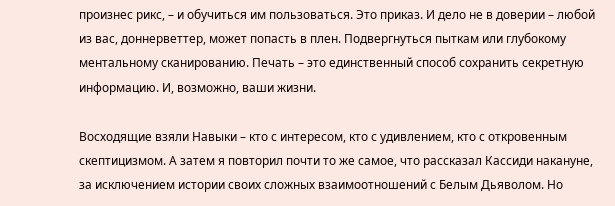произнес рикс, – и обучиться им пользоваться. Это приказ. И дело не в доверии – любой из вас, доннерветтер, может попасть в плен. Подвергнуться пыткам или глубокому ментальному сканированию. Печать – это единственный способ сохранить секретную информацию. И, возможно, ваши жизни.

Восходящие взяли Навыки – кто с интересом, кто с удивлением, кто с откровенным скептицизмом. А затем я повторил почти то же самое, что рассказал Кассиди накануне, за исключением истории своих сложных взаимоотношений с Белым Дьяволом. Но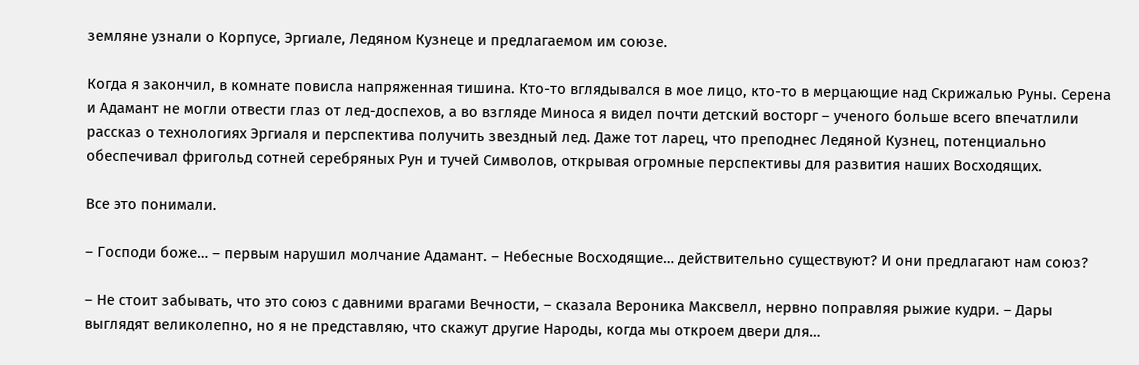земляне узнали о Корпусе, Эргиале, Ледяном Кузнеце и предлагаемом им союзе.

Когда я закончил, в комнате повисла напряженная тишина. Кто-то вглядывался в мое лицо, кто-то в мерцающие над Скрижалью Руны. Серена и Адамант не могли отвести глаз от лед-доспехов, а во взгляде Миноса я видел почти детский восторг – ученого больше всего впечатлили рассказ о технологиях Эргиаля и перспектива получить звездный лед. Даже тот ларец, что преподнес Ледяной Кузнец, потенциально обеспечивал фригольд сотней серебряных Рун и тучей Символов, открывая огромные перспективы для развития наших Восходящих.

Все это понимали.

– Господи боже… – первым нарушил молчание Адамант. – Небесные Восходящие… действительно существуют? И они предлагают нам союз?

– Не стоит забывать, что это союз с давними врагами Вечности, – сказала Вероника Максвелл, нервно поправляя рыжие кудри. – Дары выглядят великолепно, но я не представляю, что скажут другие Народы, когда мы откроем двери для…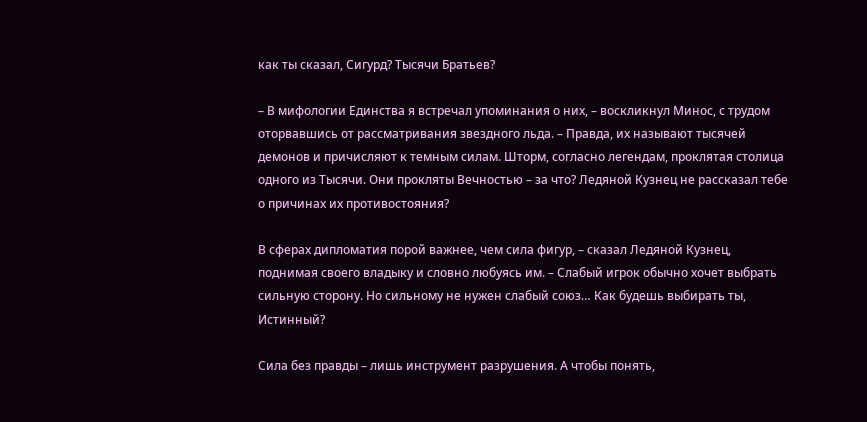как ты сказал, Сигурд? Тысячи Братьев?

– В мифологии Единства я встречал упоминания о них, – воскликнул Минос, с трудом оторвавшись от рассматривания звездного льда. – Правда, их называют тысячей демонов и причисляют к темным силам. Шторм, согласно легендам, проклятая столица одного из Тысячи. Они прокляты Вечностью – за что? Ледяной Кузнец не рассказал тебе о причинах их противостояния?

В сферах дипломатия порой важнее, чем сила фигур, – сказал Ледяной Кузнец, поднимая своего владыку и словно любуясь им. – Слабый игрок обычно хочет выбрать сильную сторону. Но сильному не нужен слабый союз… Как будешь выбирать ты, Истинный?

Сила без правды – лишь инструмент разрушения. А чтобы понять,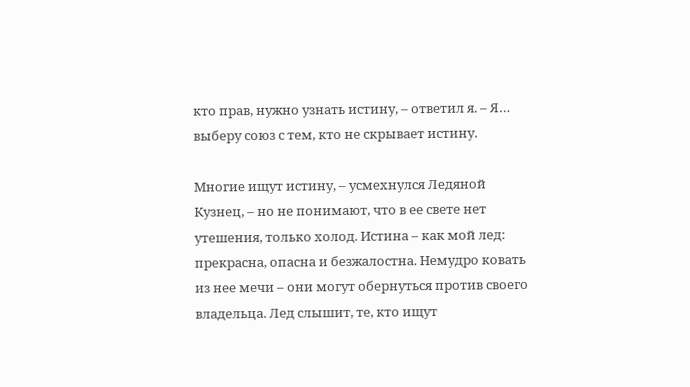кто прав, нужно узнать истину, – ответил я. – Я… выберу союз с тем, кто не скрывает истину.

Многие ищут истину, – усмехнулся Ледяной Кузнец, – но не понимают, что в ее свете нет утешения, только холод. Истина – как мой лед: прекрасна, опасна и безжалостна. Немудро ковать из нее мечи – они могут обернуться против своего владельца. Лед слышит, те, кто ищут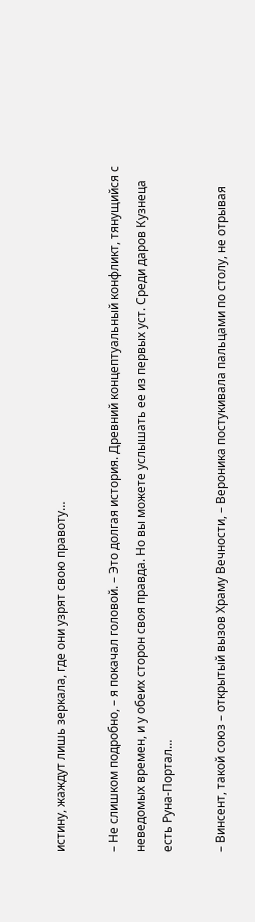истину, жаждут лишь зеркала, где они узрят свою правоту…

– Не слишком подробно, – я покачал головой. – Это долгая история. Древний концептуальный конфликт, тянущийся с неведомых времен, и у обеих сторон своя правда. Но вы можете услышать ее из первых уст. Среди даров Кузнеца есть Руна-Портал…

– Винсент, такой союз – открытый вызов Храму Вечности, – Вероника постукивала пальцами по столу, не отрывая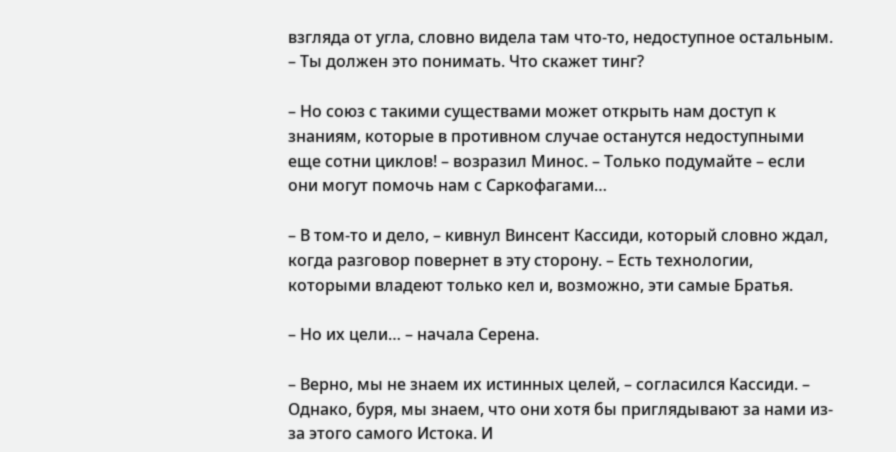взгляда от угла, словно видела там что-то, недоступное остальным. – Ты должен это понимать. Что скажет тинг?

– Но союз с такими существами может открыть нам доступ к знаниям, которые в противном случае останутся недоступными еще сотни циклов! – возразил Минос. – Только подумайте – если они могут помочь нам с Саркофагами…

– В том-то и дело, – кивнул Винсент Кассиди, который словно ждал, когда разговор повернет в эту сторону. – Есть технологии, которыми владеют только кел и, возможно, эти самые Братья.

– Но их цели… – начала Серена.

– Верно, мы не знаем их истинных целей, – согласился Кассиди. – Однако, буря, мы знаем, что они хотя бы приглядывают за нами из-за этого самого Истока. И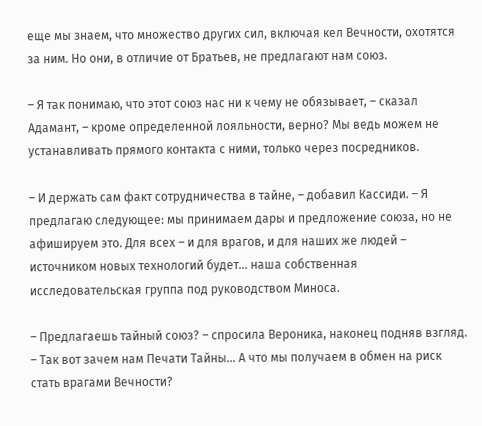еще мы знаем, что множество других сил, включая кел Вечности, охотятся за ним. Но они, в отличие от Братьев, не предлагают нам союз.

– Я так понимаю, что этот союз нас ни к чему не обязывает, – сказал Адамант, – кроме определенной лояльности, верно? Мы ведь можем не устанавливать прямого контакта с ними, только через посредников.

– И держать сам факт сотрудничества в тайне, – добавил Кассиди. – Я предлагаю следующее: мы принимаем дары и предложение союза, но не афишируем это. Для всех – и для врагов, и для наших же людей – источником новых технологий будет… наша собственная исследовательская группа под руководством Миноса.

– Предлагаешь тайный союз? – спросила Вероника, наконец подняв взгляд. – Так вот зачем нам Печати Тайны… А что мы получаем в обмен на риск стать врагами Вечности?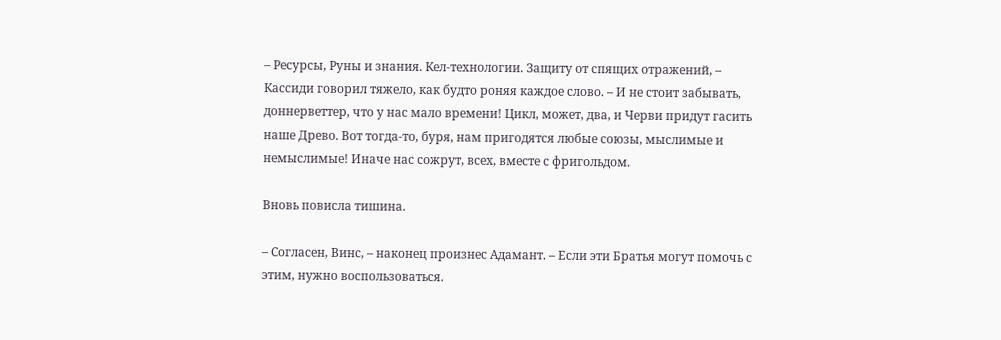– Ресурсы, Руны и знания. Кел-технологии. Защиту от спящих отражений, – Кассиди говорил тяжело, как будто роняя каждое слово. – И не стоит забывать, доннерветтер, что у нас мало времени! Цикл, может, два, и Черви придут гасить наше Древо. Вот тогда-то, буря, нам пригодятся любые союзы, мыслимые и немыслимые! Иначе нас сожрут, всех, вместе с фригольдом.

Вновь повисла тишина.

– Согласен, Винс, – наконец произнес Адамант. – Если эти Братья могут помочь с этим, нужно воспользоваться.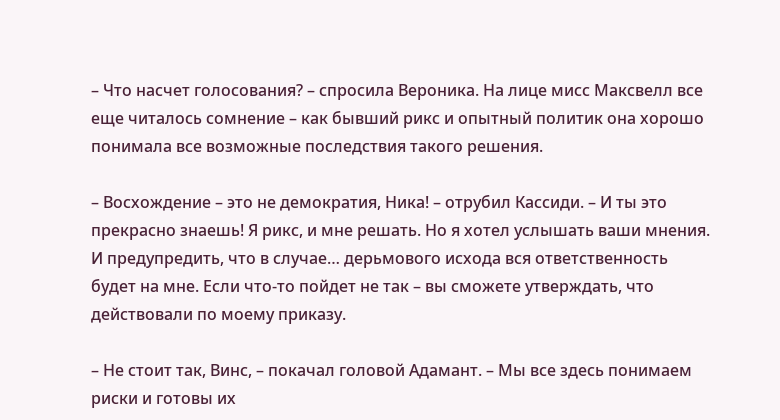– Что насчет голосования? – спросила Вероника. На лице мисс Максвелл все еще читалось сомнение – как бывший рикс и опытный политик она хорошо понимала все возможные последствия такого решения.

– Восхождение – это не демократия, Ника! – отрубил Кассиди. – И ты это прекрасно знаешь! Я рикс, и мне решать. Но я хотел услышать ваши мнения. И предупредить, что в случае… дерьмового исхода вся ответственность будет на мне. Если что-то пойдет не так – вы сможете утверждать, что действовали по моему приказу.

– Не стоит так, Винс, – покачал головой Адамант. – Мы все здесь понимаем риски и готовы их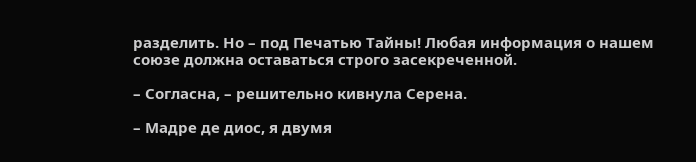разделить. Но – под Печатью Тайны! Любая информация о нашем союзе должна оставаться строго засекреченной.

– Согласна, – решительно кивнула Серена.

– Мадре де диос, я двумя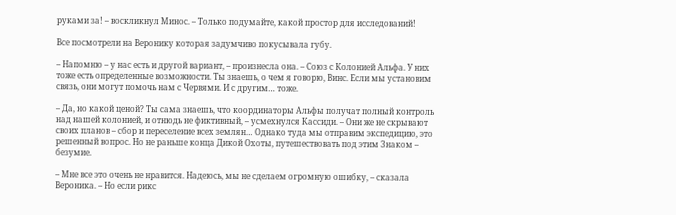руками за! – воскликнул Минос. – Только подумайте, какой простор для исследований!

Все посмотрели на Веронику которая задумчиво покусывала губу.

– Напомню – у нас есть и другой вариант, – произнесла она. – Союз с Колонией Альфа. У них тоже есть определенные возможности. Ты знаешь, о чем я говорю, Винс. Если мы установим связь, они могут помочь нам с Червями. И с другим… тоже.

– Да, но какой ценой? Ты сама знаешь, что координаторы Альфы получат полный контроль над нашей колонией, и отнюдь не фиктивный, – усмехнулся Кассиди. – Они же не скрывают своих планов – сбор и переселение всех землян… Однако туда мы отправим экспедицию, это решенный вопрос. Но не раньше конца Дикой Охоты, путешествовать под этим Знаком – безумие.

– Мне все это очень не нравится. Надеюсь, мы не сделаем огромную ошибку, – сказала Вероника. – Но если рикс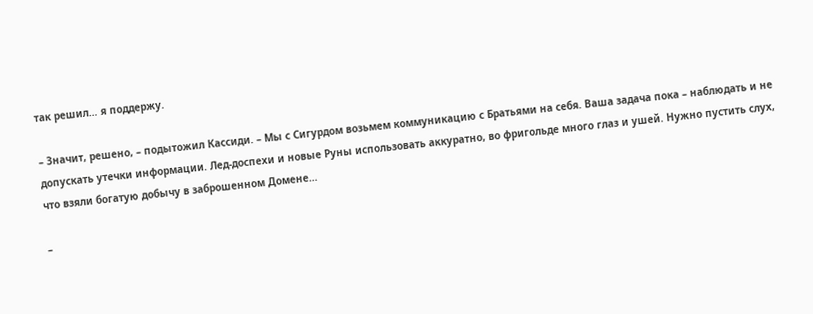так решил… я поддержу.

– Значит, решено, – подытожил Кассиди. – Мы с Сигурдом возьмем коммуникацию с Братьями на себя. Ваша задача пока – наблюдать и не допускать утечки информации. Лед-доспехи и новые Руны использовать аккуратно, во фригольде много глаз и ушей. Нужно пустить слух, что взяли богатую добычу в заброшенном Домене…

–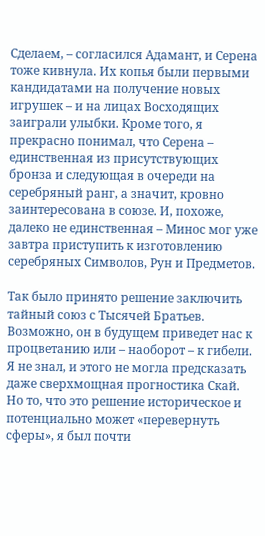Сделаем, – согласился Адамант, и Серена тоже кивнула. Их копья были первыми кандидатами на получение новых игрушек – и на лицах Восходящих заиграли улыбки. Кроме того, я прекрасно понимал, что Серена – единственная из присутствующих бронза и следующая в очереди на серебряный ранг, а значит, кровно заинтересована в союзе. И, похоже, далеко не единственная – Минос мог уже завтра приступить к изготовлению серебряных Символов, Рун и Предметов.

Так было принято решение заключить тайный союз с Тысячей Братьев. Возможно, он в будущем приведет нас к процветанию или – наоборот – к гибели. Я не знал, и этого не могла предсказать даже сверхмощная прогностика Скай. Но то, что это решение историческое и потенциально может «перевернуть сферы», я был почти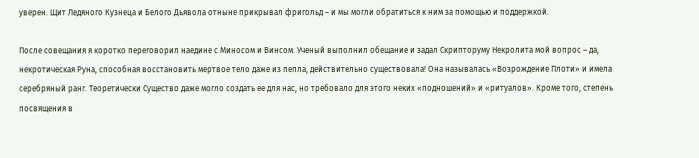уверен. Щит Ледяного Кузнеца и Белого Дьявола отныне прикрывал фригольд – и мы могли обратиться к ним за помощью и поддержкой.

После совещания я коротко переговорил наедине с Миносом и Винсом. Ученый выполнил обещание и задал Скрипторуму Некролита мой вопрос – да, некротическая Руна, способная восстановить мертвое тело даже из пепла, действительно существовала! Она называлась «Возрождение Плоти» и имела серебряный ранг. Теоретически Существо даже могло создать ее для нас, но требовало для этого неких «подношений» и «ритуалов». Кроме того, степень посвящения в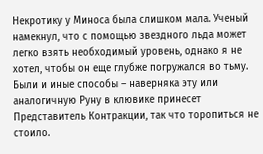Некротику у Миноса была слишком мала. Ученый намекнул, что с помощью звездного льда может легко взять необходимый уровень, однако я не хотел, чтобы он еще глубже погружался во тьму. Были и иные способы – наверняка эту или аналогичную Руну в клювике принесет Представитель Контракции, так что торопиться не стоило.